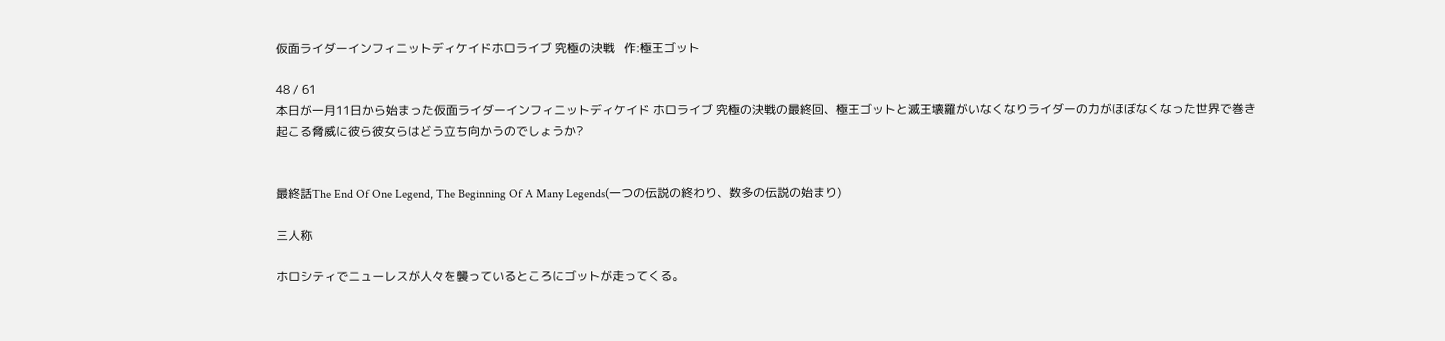仮面ライダーインフィニットディケイドホロライブ 究極の決戦   作:極王ゴット

48 / 61
本日が一月11日から始まった仮面ライダーインフィニットディケイド ホロライブ 究極の決戦の最終回、極王ゴットと滅王壊羅がいなくなりライダーの力がほぼなくなった世界で巻き起こる脅威に彼ら彼女らはどう立ち向かうのでしょうか?


最終話The End Of One Legend, The Beginning Of A Many Legends(一つの伝説の終わり、数多の伝説の始まり)

三人称

ホロシティでニューレスが人々を襲っているところにゴットが走ってくる。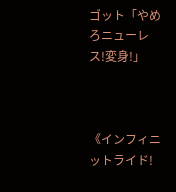ゴット「やめろニューレス!変身!」



《インフィニットライド!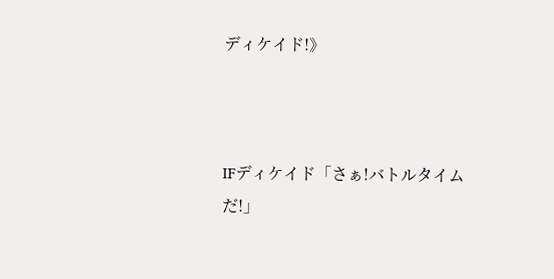ディケイド!》



IFディケイド「さぁ!バトルタイムだ!」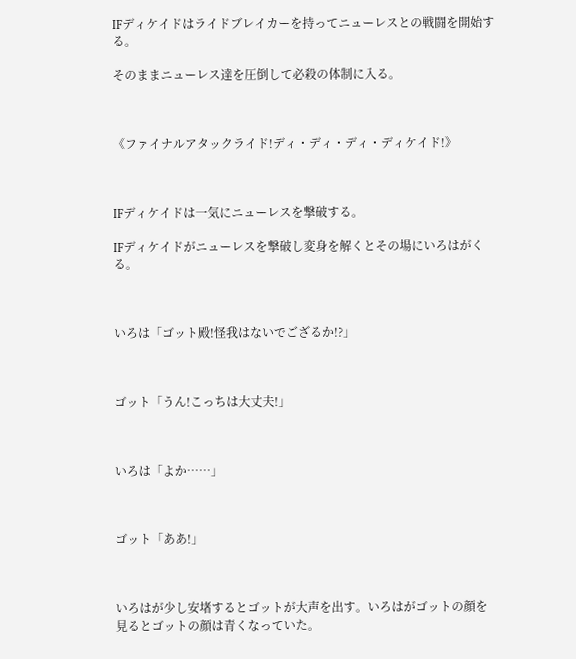IFディケイドはライドブレイカーを持ってニューレスとの戦闘を開始する。

そのままニューレス達を圧倒して必殺の体制に入る。



《ファイナルアタックライド!ディ・ディ・ディ・ディケイド!》



IFディケイドは一気にニューレスを撃破する。

IFディケイドがニューレスを撃破し変身を解くとその場にいろはがくる。



いろは「ゴット殿!怪我はないでござるか!?」



ゴット「うん!こっちは大丈夫!」



いろは「よか……」



ゴット「ああ!」



いろはが少し安堵するとゴットが大声を出す。いろはがゴットの顔を見るとゴットの顔は青くなっていた。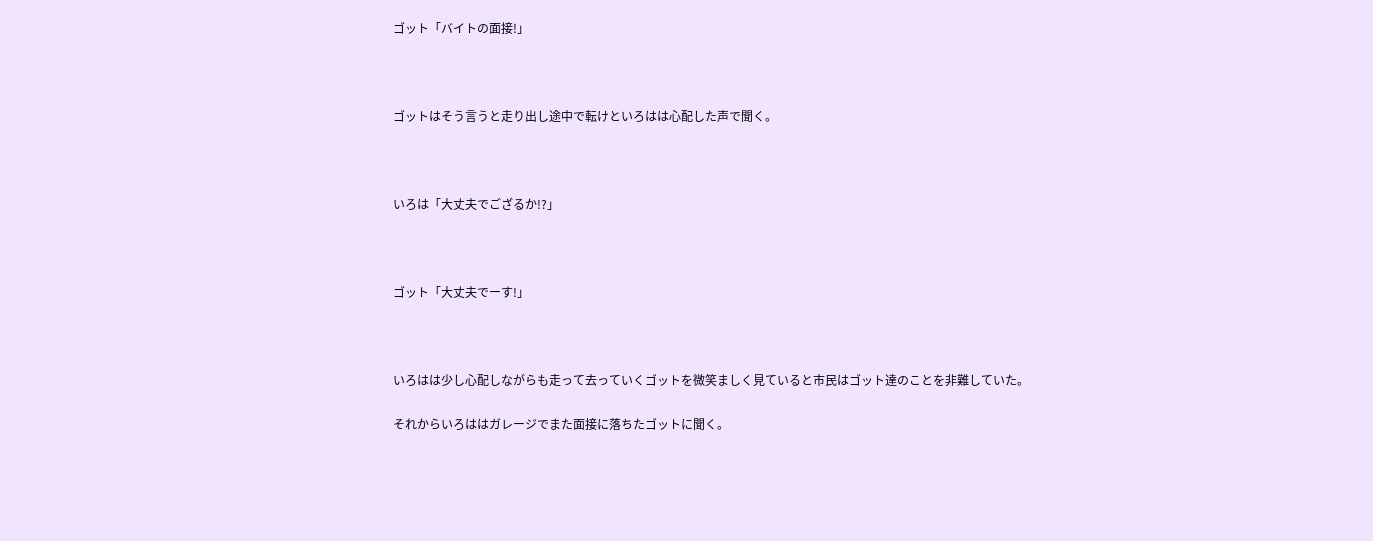ゴット「バイトの面接!」



ゴットはそう言うと走り出し途中で転けといろはは心配した声で聞く。



いろは「大丈夫でござるか!?」



ゴット「大丈夫でーす!」



いろはは少し心配しながらも走って去っていくゴットを微笑ましく見ていると市民はゴット達のことを非難していた。

それからいろははガレージでまた面接に落ちたゴットに聞く。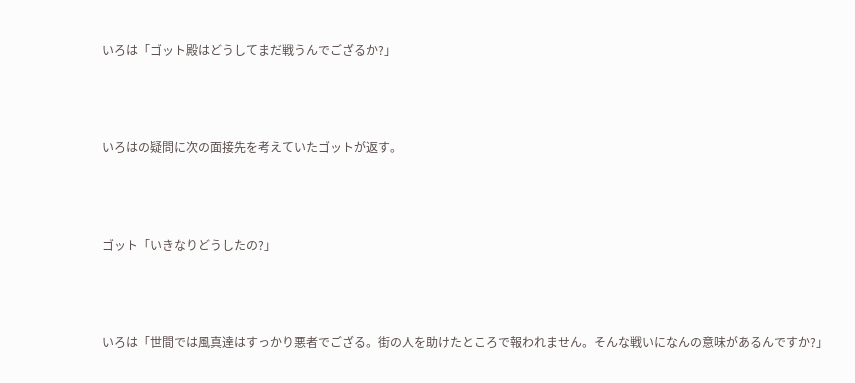いろは「ゴット殿はどうしてまだ戦うんでござるか?」



いろはの疑問に次の面接先を考えていたゴットが返す。



ゴット「いきなりどうしたの?」



いろは「世間では風真達はすっかり悪者でござる。街の人を助けたところで報われません。そんな戦いになんの意味があるんですか?」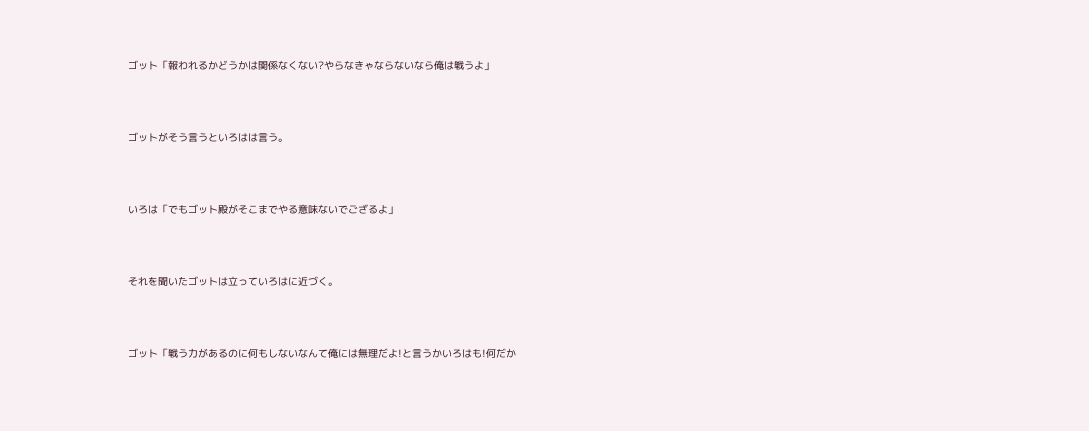ゴット「報われるかどうかは関係なくない?やらなきゃならないなら俺は戦うよ」



ゴットがそう言うといろはは言う。



いろは「でもゴット殿がそこまでやる意味ないでござるよ」



それを聞いたゴットは立っていろはに近づく。



ゴット「戦う力があるのに何もしないなんて俺には無理だよ!と言うかいろはも!何だか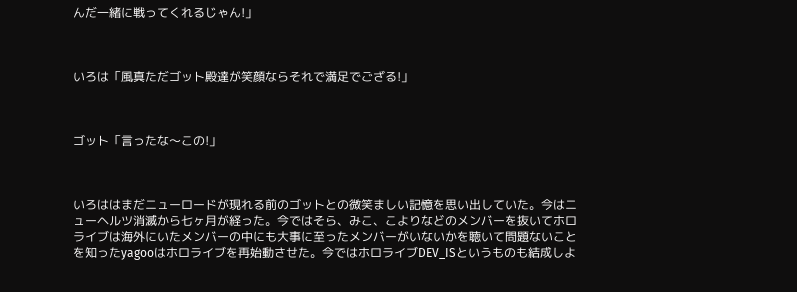んだ一緒に戦ってくれるじゃん!」



いろは「風真ただゴット殿達が笑顔ならそれで満足でござる!」



ゴット「言ったな〜この!」



いろははまだニューロードが現れる前のゴットとの微笑ましい記憶を思い出していた。今はニューヘルツ消滅から七ヶ月が経った。今ではそら、みこ、こよりなどのメンバーを抜いてホロライブは海外にいたメンバーの中にも大事に至ったメンバーがいないかを聴いて問題ないことを知ったyagooはホロライブを再始動させた。今ではホロライブDEV_ISというものも結成しよ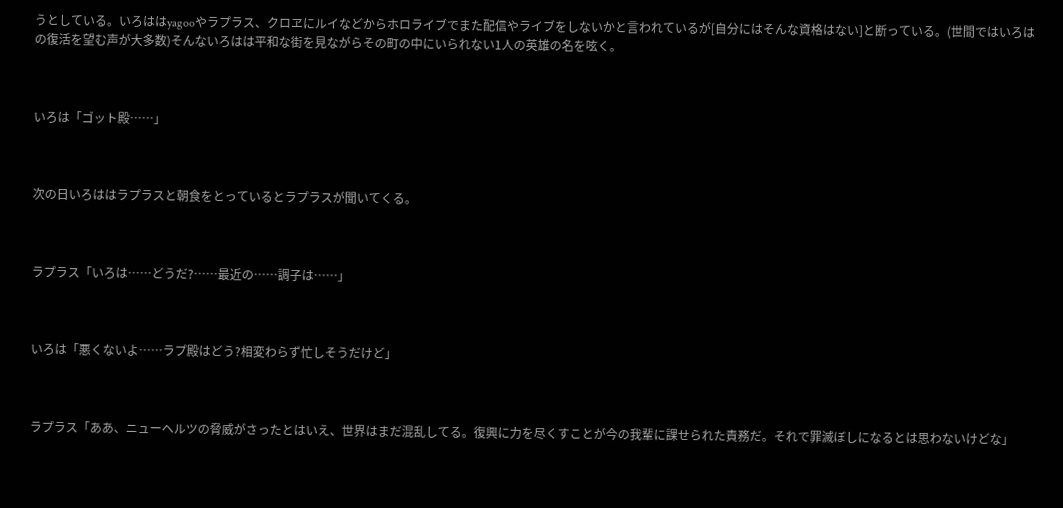うとしている。いろははyagooやラプラス、クロヱにルイなどからホロライブでまた配信やライブをしないかと言われているが[自分にはそんな資格はない]と断っている。(世間ではいろはの復活を望む声が大多数)そんないろはは平和な街を見ながらその町の中にいられない1人の英雄の名を呟く。



いろは「ゴット殿……」



次の日いろははラプラスと朝食をとっているとラプラスが聞いてくる。



ラプラス「いろは……どうだ?……最近の……調子は……」



いろは「悪くないよ……ラプ殿はどう?相変わらず忙しそうだけど」



ラプラス「ああ、ニューヘルツの脅威がさったとはいえ、世界はまだ混乱してる。復興に力を尽くすことが今の我輩に課せられた責務だ。それで罪滅ぼしになるとは思わないけどな」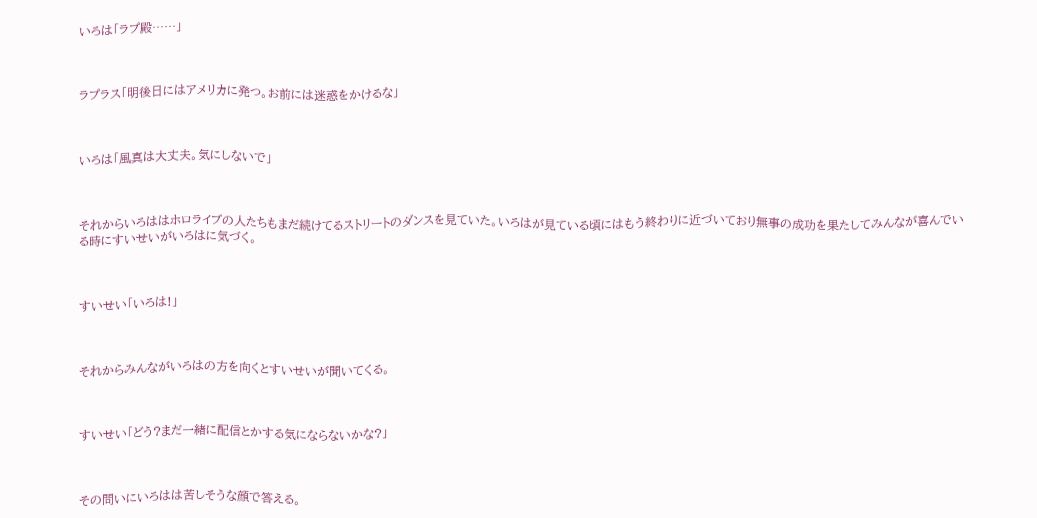いろは「ラプ殿……」



ラプラス「明後日にはアメリカに発つ。お前には迷惑をかけるな」



いろは「風真は大丈夫。気にしないで」



それからいろははホロライブの人たちもまだ続けてるストリートのダンスを見ていた。いろはが見ている頃にはもう終わりに近づいており無事の成功を果たしてみんなが喜んでいる時にすいせいがいろはに気づく。



すいせい「いろは!」



それからみんながいろはの方を向くとすいせいが聞いてくる。



すいせい「どう?まだ一緒に配信とかする気にならないかな?」



その問いにいろはは苦しそうな顔で答える。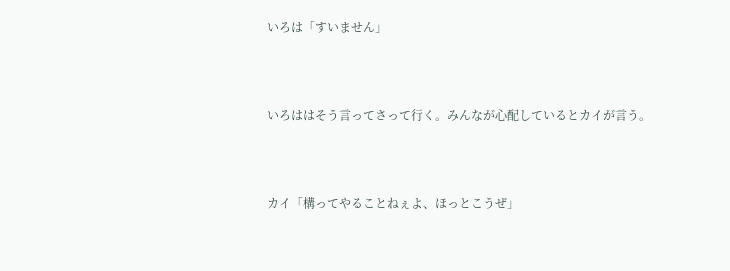いろは「すいません」



いろははそう言ってさって行く。みんなが心配しているとカイが言う。



カイ「構ってやることねぇよ、ほっとこうぜ」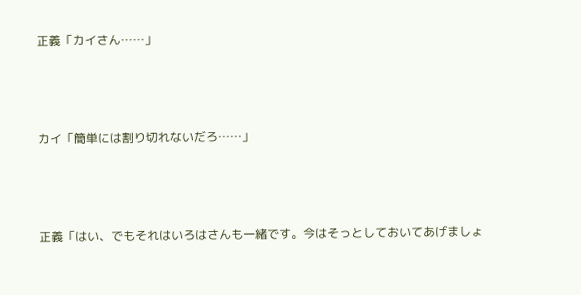正義「カイさん……」



カイ「簡単には割り切れないだろ……」



正義「はい、でもそれはいろはさんも一緒です。今はそっとしておいてあげましょ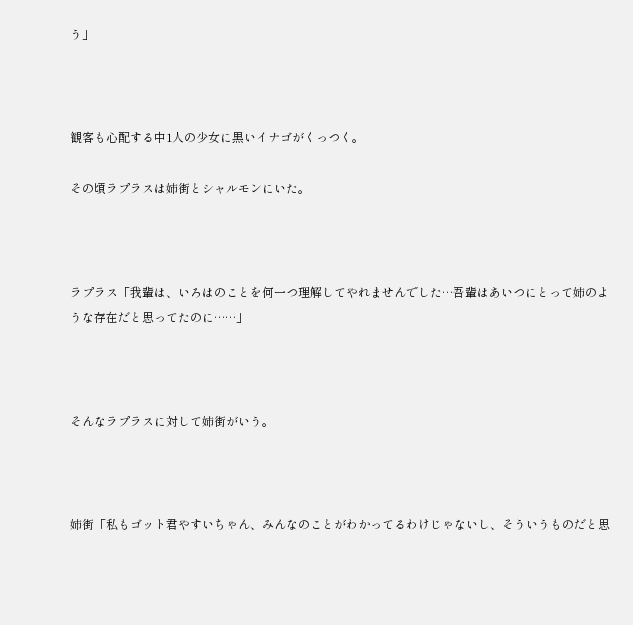う」



観客も心配する中1人の少女に黒いイナゴがくっつく。

その頃ラプラスは姉街とシャルモンにいた。



ラプラス「我輩は、いろはのことを何一つ理解してやれませんでした…吾輩はあいつにとって姉のような存在だと思ってたのに……」



そんなラプラスに対して姉街がいう。



姉街「私もゴット君やすいちゃん、みんなのことがわかってるわけじゃないし、そういうものだと思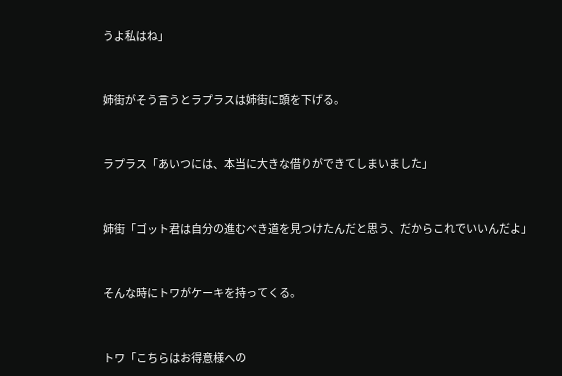うよ私はね」



姉街がそう言うとラプラスは姉街に頭を下げる。



ラプラス「あいつには、本当に大きな借りができてしまいました」



姉街「ゴット君は自分の進むべき道を見つけたんだと思う、だからこれでいいんだよ」



そんな時にトワがケーキを持ってくる。



トワ「こちらはお得意様への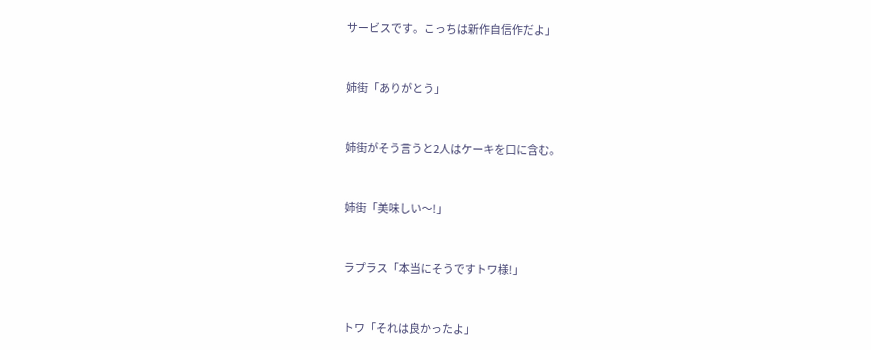サービスです。こっちは新作自信作だよ」



姉街「ありがとう」



姉街がそう言うと2人はケーキを口に含む。



姉街「美味しい〜!」



ラプラス「本当にそうですトワ様!」



トワ「それは良かったよ」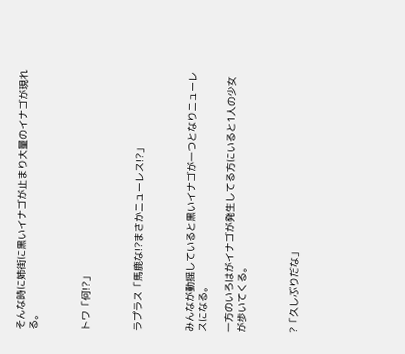そんな時に姉街に黒いイナゴが止まり大量のイナゴが現れる。



トワ「何!?」



ラプラス「馬鹿な!?まさかニューレス!?」



みんなが動揺していると黒いイナゴが一つとなりニューレスになる。

一方のいろはがイナゴが発生してる方にいると1人の少女が歩いてくる。



?「久しぶりだな」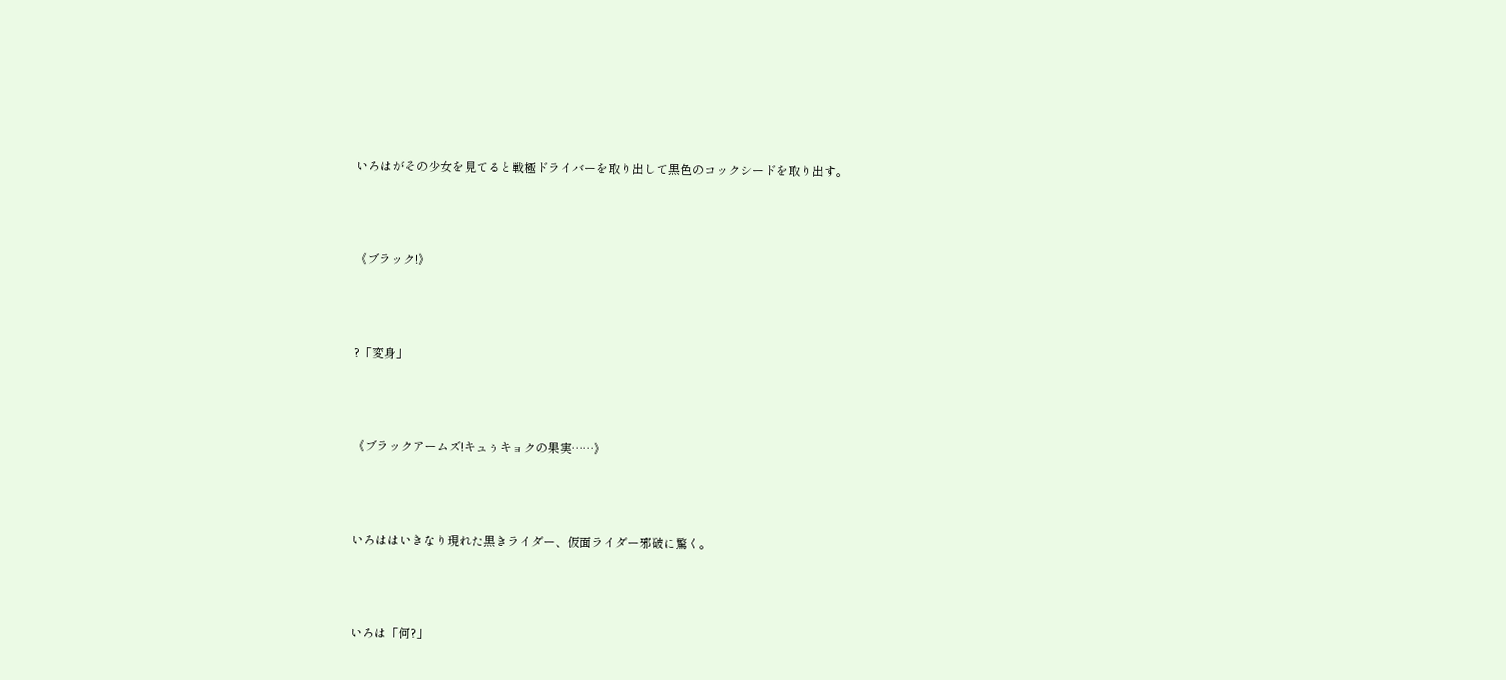いろはがその少女を見てると戦極ドライバーを取り出して黒色のコックシードを取り出す。



《ブラック!》



?「変身」



《ブラックアームズ!キュぅキョクの果実……》



いろははいきなり現れた黒きライダー、仮面ライダー邪破に驚く。



いろは「何?」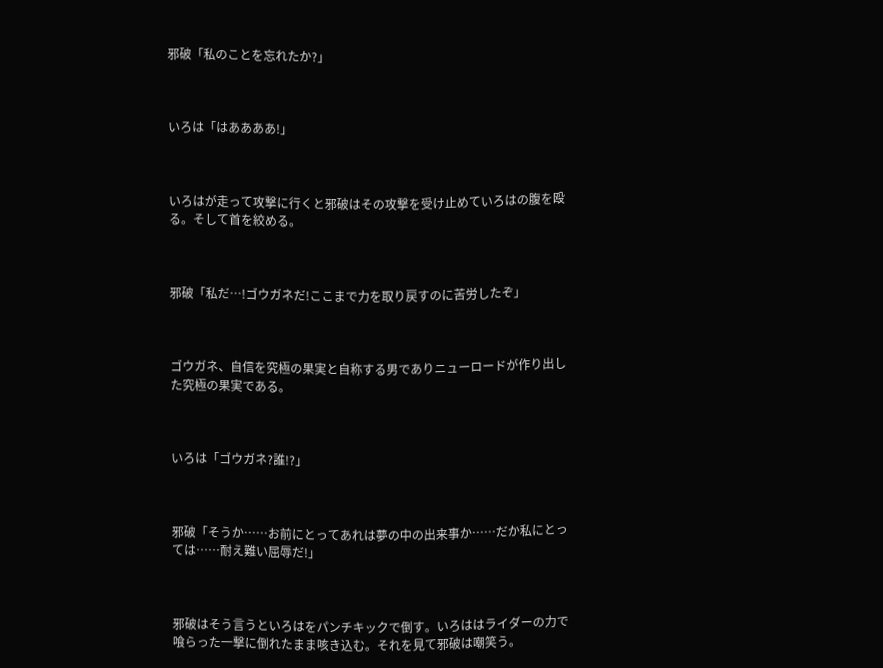邪破「私のことを忘れたか?」



いろは「はああああ!」



いろはが走って攻撃に行くと邪破はその攻撃を受け止めていろはの腹を殴る。そして首を絞める。



邪破「私だ…!ゴウガネだ!ここまで力を取り戻すのに苦労したぞ」



ゴウガネ、自信を究極の果実と自称する男でありニューロードが作り出した究極の果実である。



いろは「ゴウガネ?誰!?」



邪破「そうか……お前にとってあれは夢の中の出来事か……だか私にとっては……耐え難い屈辱だ!」



邪破はそう言うといろはをパンチキックで倒す。いろははライダーの力で喰らった一撃に倒れたまま咳き込む。それを見て邪破は嘲笑う。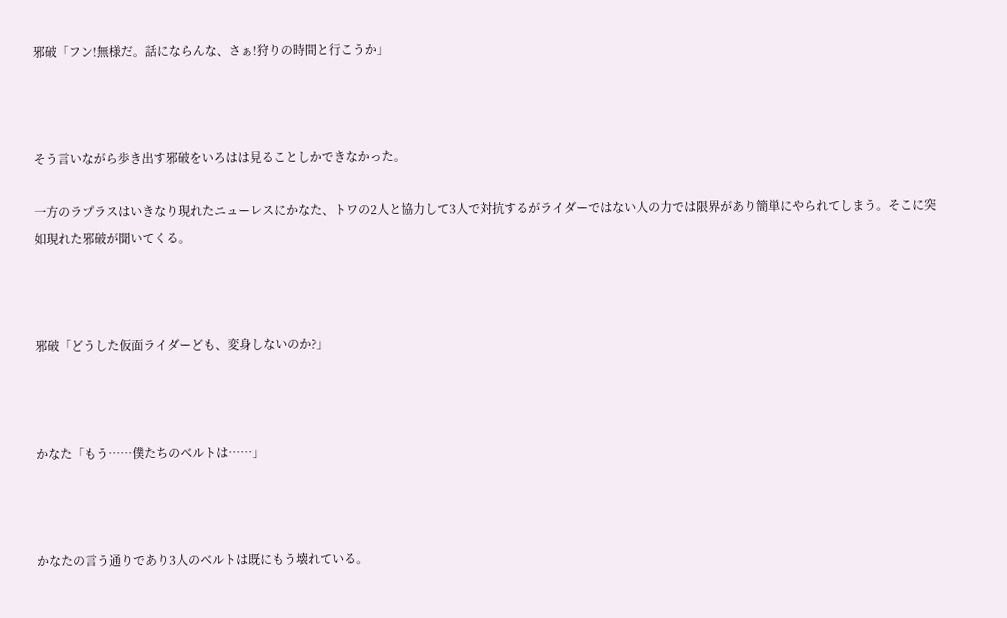邪破「フン!無様だ。話にならんな、さぁ!狩りの時間と行こうか」



そう言いながら歩き出す邪破をいろはは見ることしかできなかった。

一方のラプラスはいきなり現れたニューレスにかなた、トワの2人と協力して3人で対抗するがライダーではない人の力では限界があり簡単にやられてしまう。そこに突如現れた邪破が聞いてくる。



邪破「どうした仮面ライダーども、変身しないのか?」



かなた「もう……僕たちのベルトは……」



かなたの言う通りであり3人のベルトは既にもう壊れている。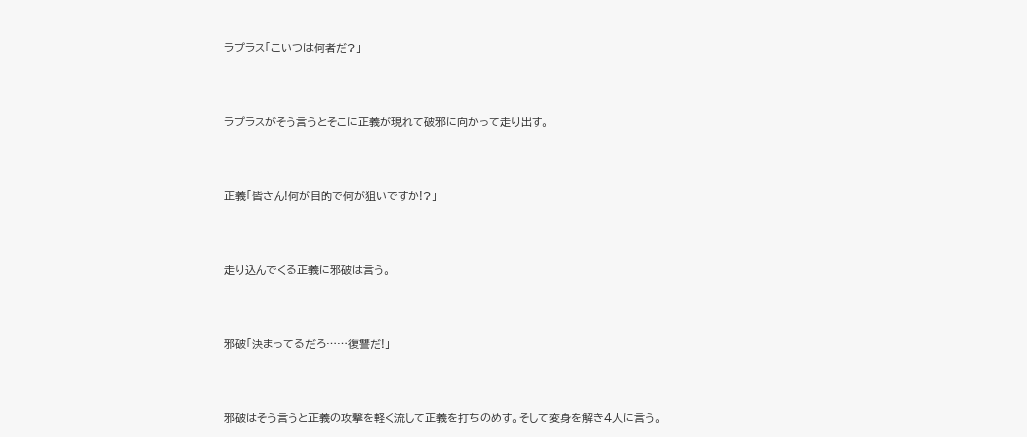ラプラス「こいつは何者だ?」



ラプラスがそう言うとそこに正義が現れて破邪に向かって走り出す。



正義「皆さん!何が目的で何が狙いですか!?」



走り込んでくる正義に邪破は言う。



邪破「決まってるだろ……復讐だ!」



邪破はそう言うと正義の攻撃を軽く流して正義を打ちのめす。そして変身を解き4人に言う。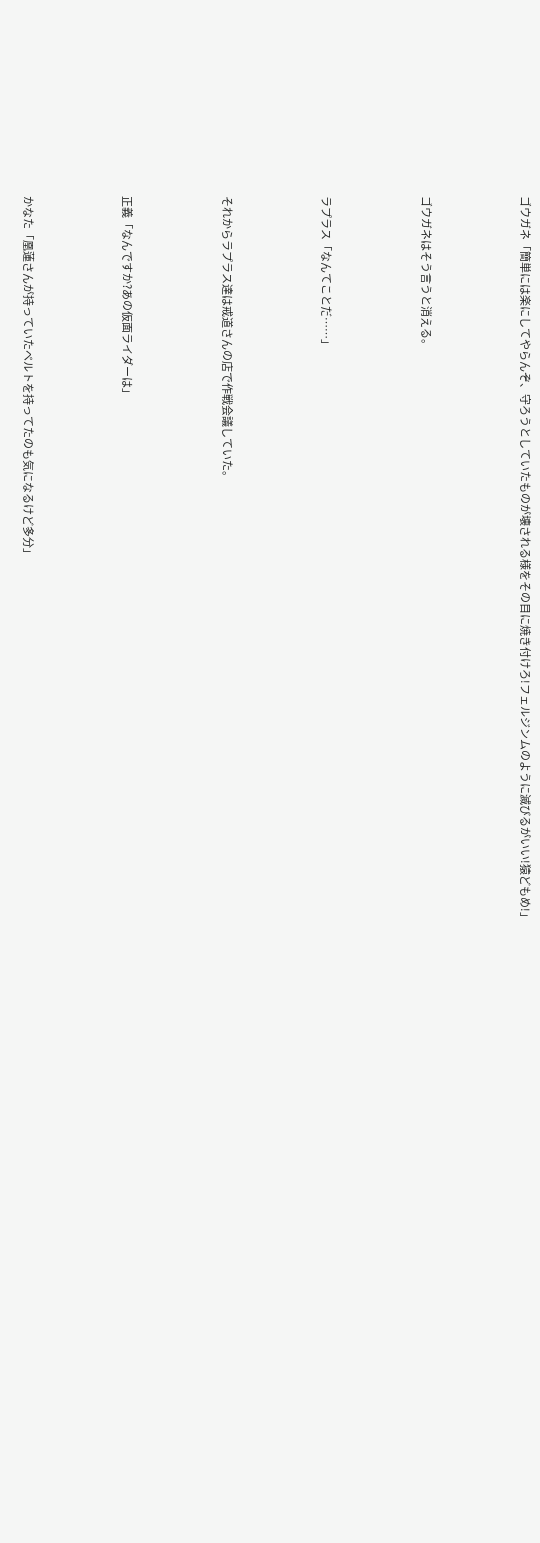ゴウガネ「簡単には楽にしてやらんぞ、守ろうとしていたものが壊される様をその目に焼き付けろ!フェルジンムのように滅びるがいい!猿どもめ!」



ゴウガネはそう言うと消える。



ラプラス「なんてことだ……」



それからラプラス達は戒道さんの店で作戦会議していた。



正義「なんですか?あの仮面ライダーは」



かなた「凰蓮さんが持っていたベルトを持ってたのも気になるけど多分」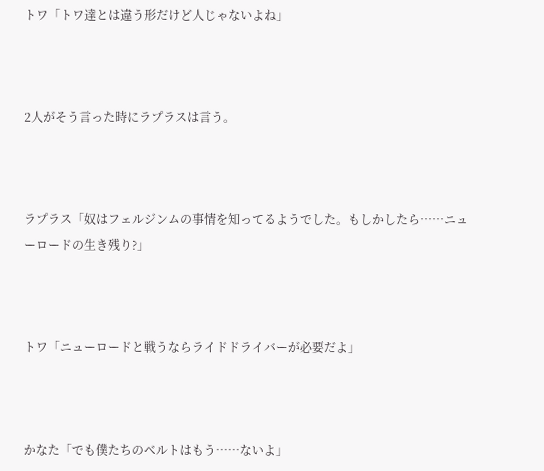トワ「トワ達とは違う形だけど人じゃないよね」



2人がそう言った時にラプラスは言う。



ラプラス「奴はフェルジンムの事情を知ってるようでした。もしかしたら……ニューロードの生き残り?」



トワ「ニューロードと戦うならライドドライバーが必要だよ」



かなた「でも僕たちのベルトはもう……ないよ」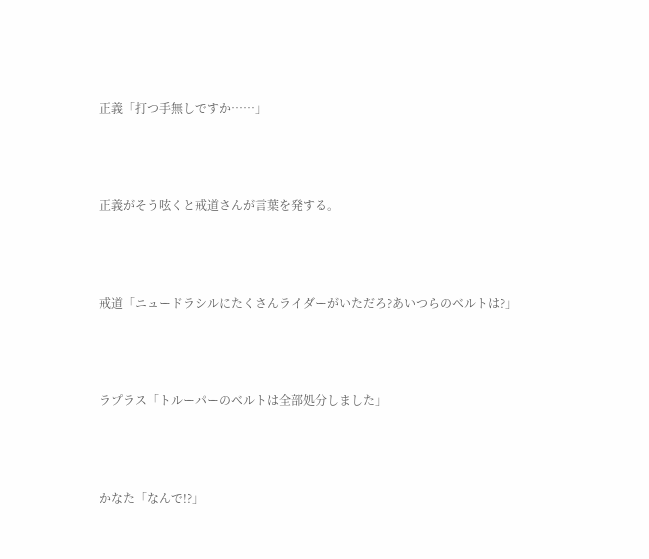正義「打つ手無しですか……」



正義がそう呟くと戒道さんが言葉を発する。



戒道「ニュードラシルにたくさんライダーがいただろ?あいつらのベルトは?」



ラプラス「トルーパーのベルトは全部処分しました」



かなた「なんで!?」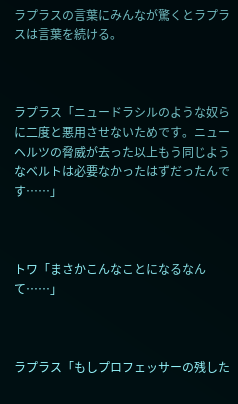ラプラスの言葉にみんなが驚くとラプラスは言葉を続ける。



ラプラス「ニュードラシルのような奴らに二度と悪用させないためです。ニューヘルツの脅威が去った以上もう同じようなベルトは必要なかったはずだったんです……」



トワ「まさかこんなことになるなんて……」



ラプラス「もしプロフェッサーの残した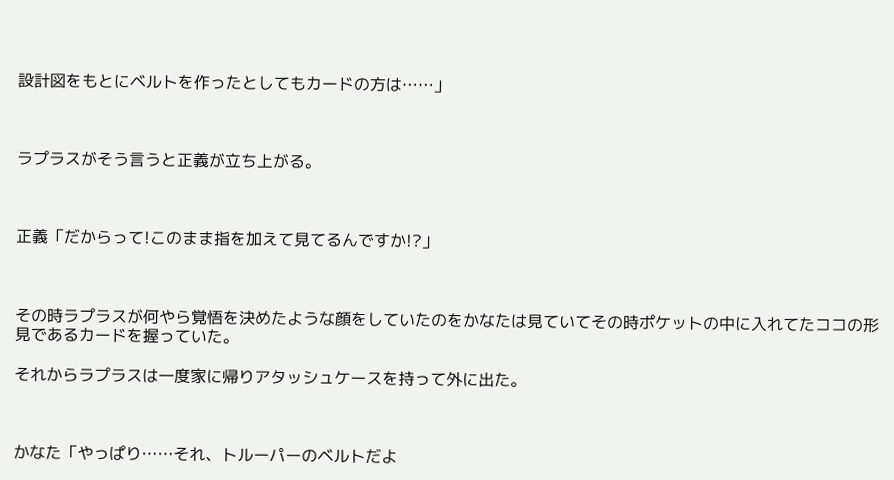設計図をもとにベルトを作ったとしてもカードの方は……」



ラプラスがそう言うと正義が立ち上がる。



正義「だからって!このまま指を加えて見てるんですか!?」



その時ラプラスが何やら覚悟を決めたような顔をしていたのをかなたは見ていてその時ポケットの中に入れてたココの形見であるカードを握っていた。

それからラプラスは一度家に帰りアタッシュケースを持って外に出た。



かなた「やっぱり……それ、トルーパーのベルトだよ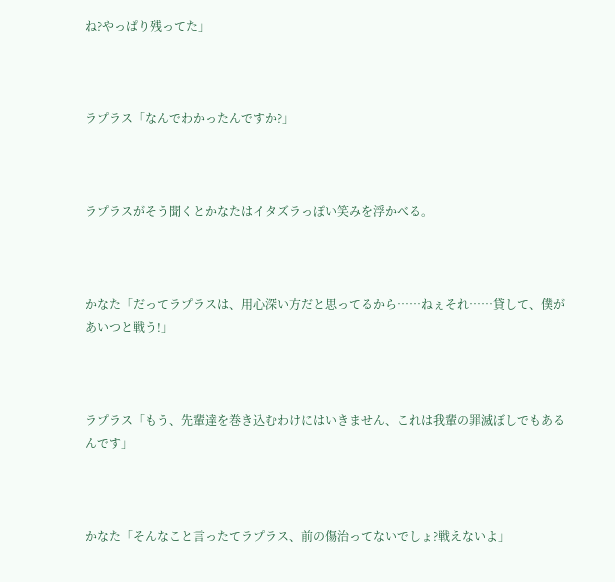ね?やっぱり残ってた」



ラプラス「なんでわかったんですか?」



ラプラスがそう聞くとかなたはイタズラっぽい笑みを浮かべる。



かなた「だってラプラスは、用心深い方だと思ってるから……ねぇそれ……貸して、僕があいつと戦う!」



ラプラス「もう、先輩達を巻き込むわけにはいきません、これは我輩の罪滅ぼしでもあるんです」



かなた「そんなこと言ったてラプラス、前の傷治ってないでしょ?戦えないよ」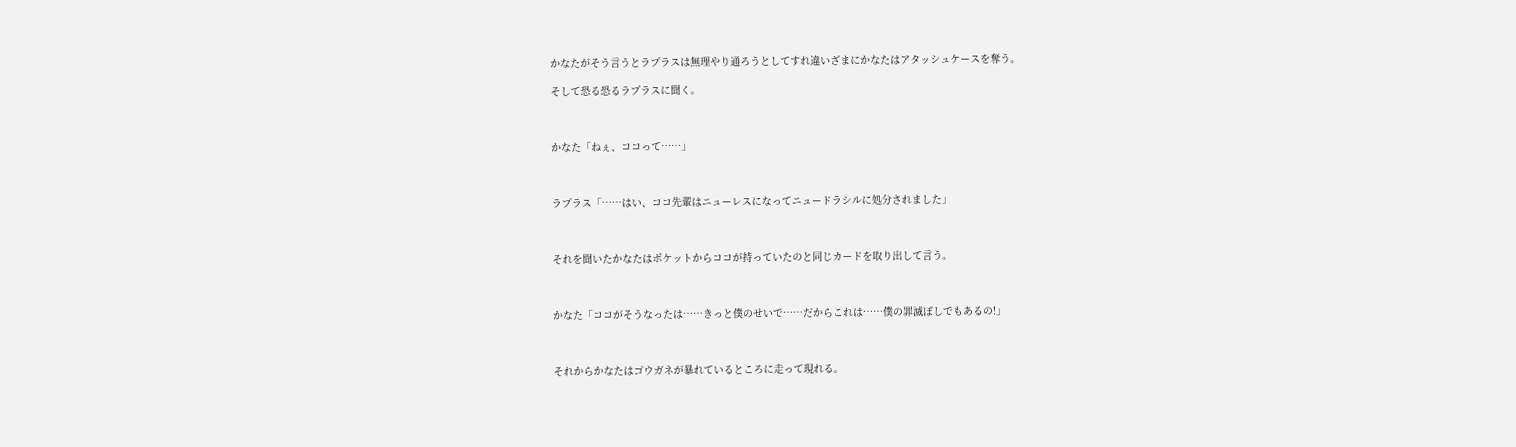かなたがそう言うとラプラスは無理やり通ろうとしてすれ違いざまにかなたはアタッシュケースを奪う。

そして恐る恐るラプラスに聞く。



かなた「ねぇ、ココって……」



ラプラス「……はい、ココ先輩はニューレスになってニュードラシルに処分されました」



それを聞いたかなたはポケットからココが持っていたのと同じカードを取り出して言う。



かなた「ココがそうなったは……きっと僕のせいで……だからこれは……僕の罪滅ぼしでもあるの!」



それからかなたはゴウガネが暴れているところに走って現れる。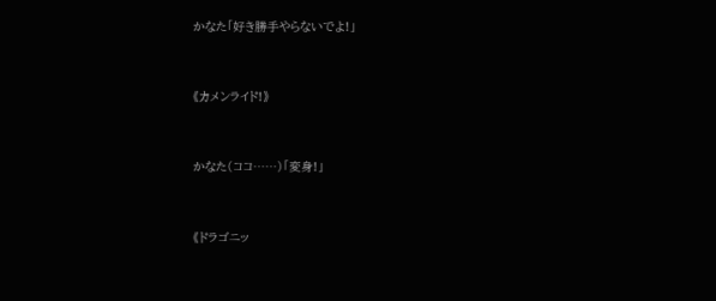かなた「好き勝手やらないでよ!」



《カメンライド!》



かなた(ココ……)「変身!」



《ドラゴニッ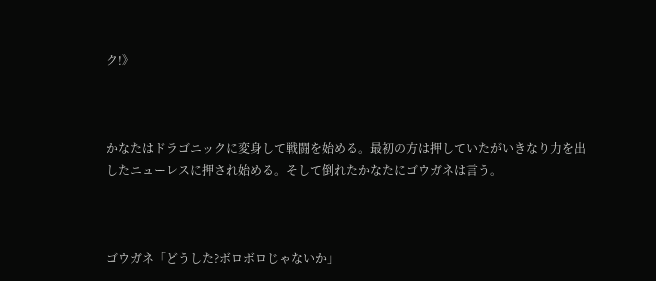ク!》



かなたはドラゴニックに変身して戦闘を始める。最初の方は押していたがいきなり力を出したニューレスに押され始める。そして倒れたかなたにゴウガネは言う。



ゴウガネ「どうした?ボロボロじゃないか」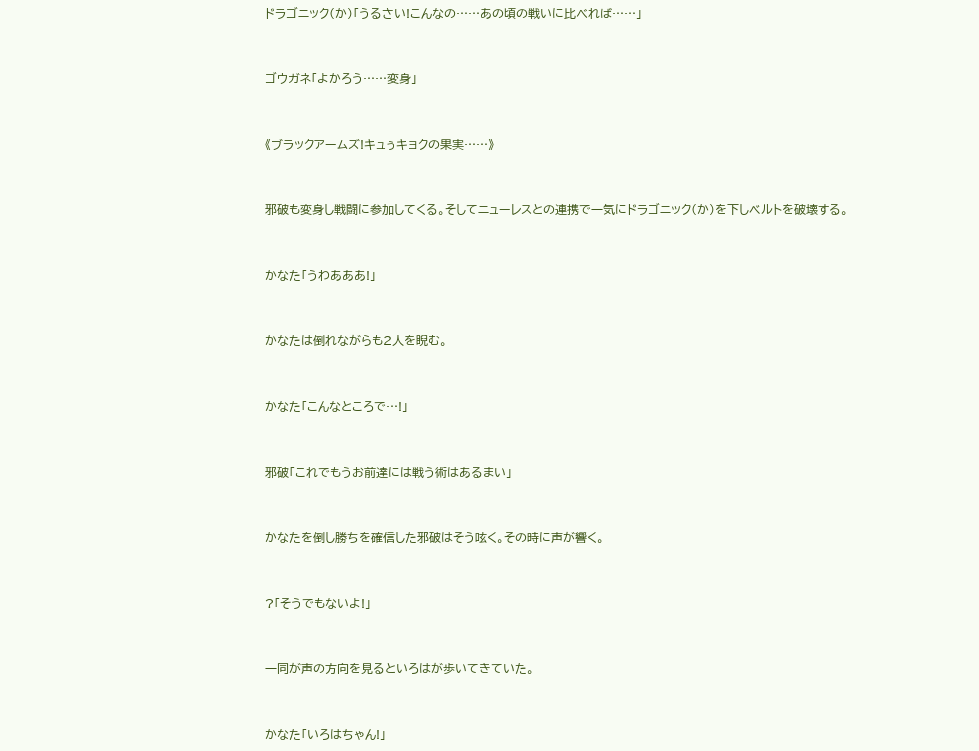ドラゴニック(か)「うるさい!こんなの……あの頃の戦いに比べれば……」



ゴウガネ「よかろう……変身」



《ブラックアームズ!キュぅキョクの果実……》



邪破も変身し戦闘に参加してくる。そしてニューレスとの連携で一気にドラゴニック(か)を下しベルトを破壊する。



かなた「うわあああ!」



かなたは倒れながらも2人を睨む。



かなた「こんなところで…!」



邪破「これでもうお前達には戦う術はあるまい」



かなたを倒し勝ちを確信した邪破はそう呟く。その時に声が響く。



?「そうでもないよ!」



一同が声の方向を見るといろはが歩いてきていた。



かなた「いろはちゃん!」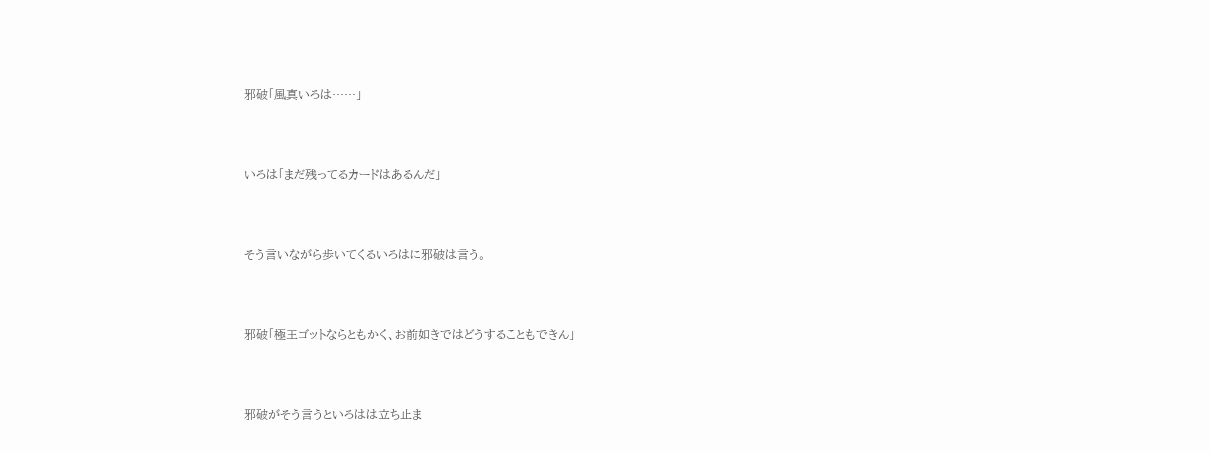邪破「風真いろは……」



いろは「まだ残ってるカードはあるんだ」



そう言いながら歩いてくるいろはに邪破は言う。



邪破「極王ゴットならともかく、お前如きではどうすることもできん」



邪破がそう言うといろはは立ち止ま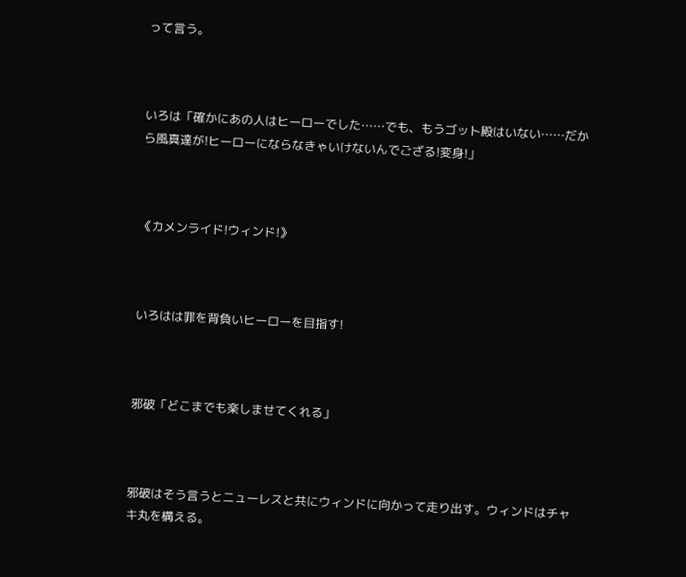って言う。



いろは「確かにあの人はヒーローでした……でも、もうゴット殿はいない……だから風真達が!ヒーローにならなきゃいけないんでござる!変身!」



《カメンライド!ウィンド!》



いろはは罪を背負いヒーローを目指す!



邪破「どこまでも楽しませてくれる」



邪破はそう言うとニューレスと共にウィンドに向かって走り出す。ウィンドはチャキ丸を構える。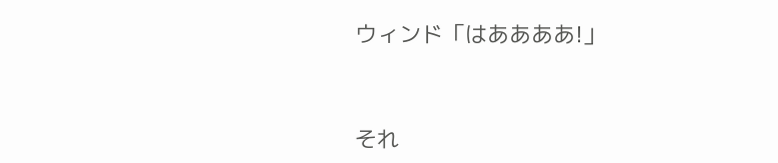ウィンド「はああああ!」



それ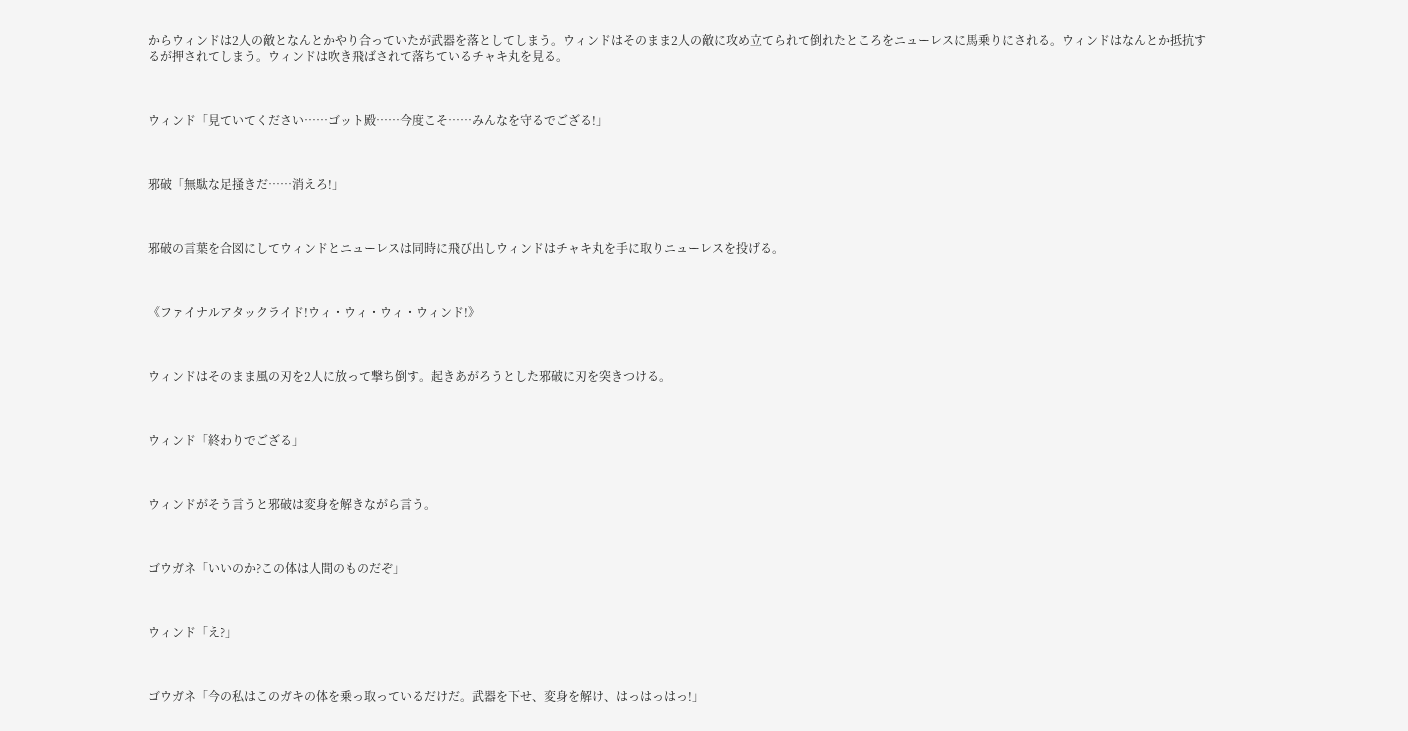からウィンドは2人の敵となんとかやり合っていたが武器を落としてしまう。ウィンドはそのまま2人の敵に攻め立てられて倒れたところをニューレスに馬乗りにされる。ウィンドはなんとか抵抗するが押されてしまう。ウィンドは吹き飛ばされて落ちているチャキ丸を見る。



ウィンド「見ていてください……ゴット殿……今度こそ……みんなを守るでござる!」



邪破「無駄な足掻きだ……消えろ!」



邪破の言葉を合図にしてウィンドとニューレスは同時に飛び出しウィンドはチャキ丸を手に取りニューレスを投げる。



《ファイナルアタックライド!ウィ・ウィ・ウィ・ウィンド!》



ウィンドはそのまま風の刃を2人に放って撃ち倒す。起きあがろうとした邪破に刃を突きつける。



ウィンド「終わりでござる」



ウィンドがそう言うと邪破は変身を解きながら言う。



ゴウガネ「いいのか?この体は人間のものだぞ」



ウィンド「え?」



ゴウガネ「今の私はこのガキの体を乗っ取っているだけだ。武器を下せ、変身を解け、はっはっはっ!」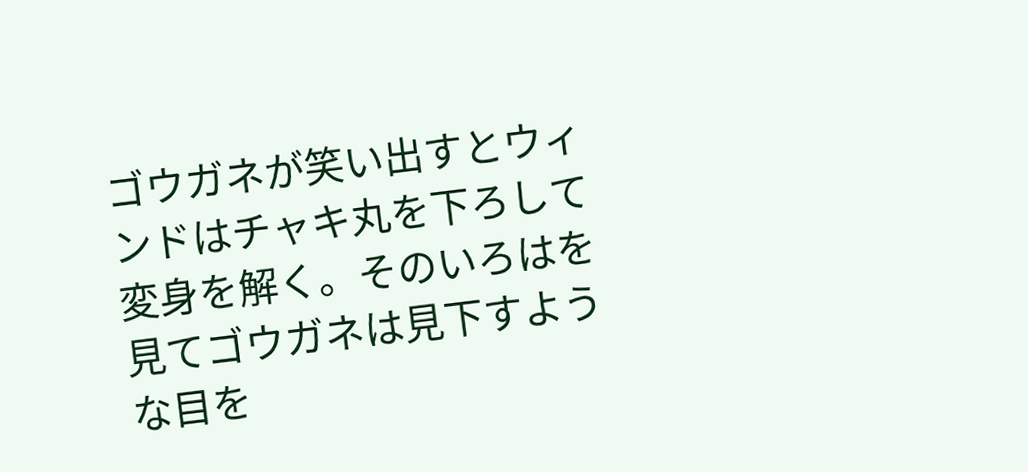ゴウガネが笑い出すとウィンドはチャキ丸を下ろして変身を解く。そのいろはを見てゴウガネは見下すような目を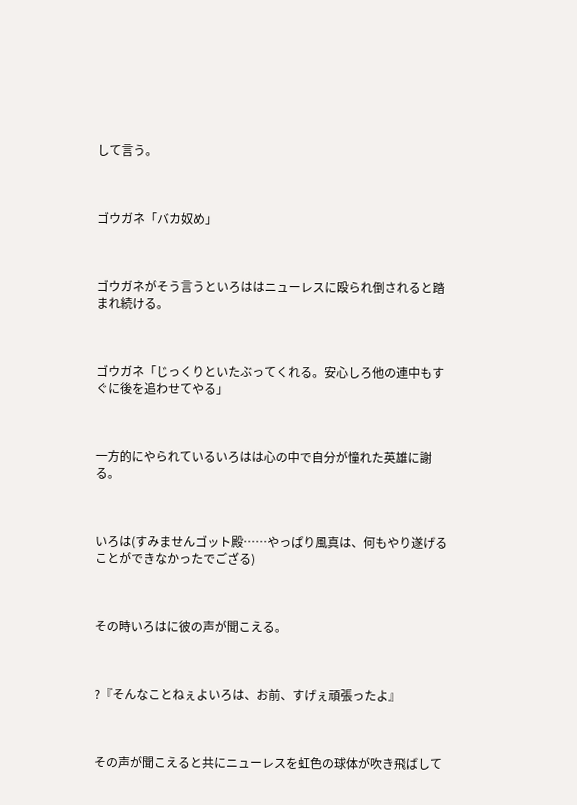して言う。



ゴウガネ「バカ奴め」



ゴウガネがそう言うといろははニューレスに殴られ倒されると踏まれ続ける。



ゴウガネ「じっくりといたぶってくれる。安心しろ他の連中もすぐに後を追わせてやる」



一方的にやられているいろはは心の中で自分が憧れた英雄に謝る。



いろは(すみませんゴット殿……やっぱり風真は、何もやり遂げることができなかったでござる)



その時いろはに彼の声が聞こえる。



?『そんなことねぇよいろは、お前、すげぇ頑張ったよ』



その声が聞こえると共にニューレスを虹色の球体が吹き飛ばして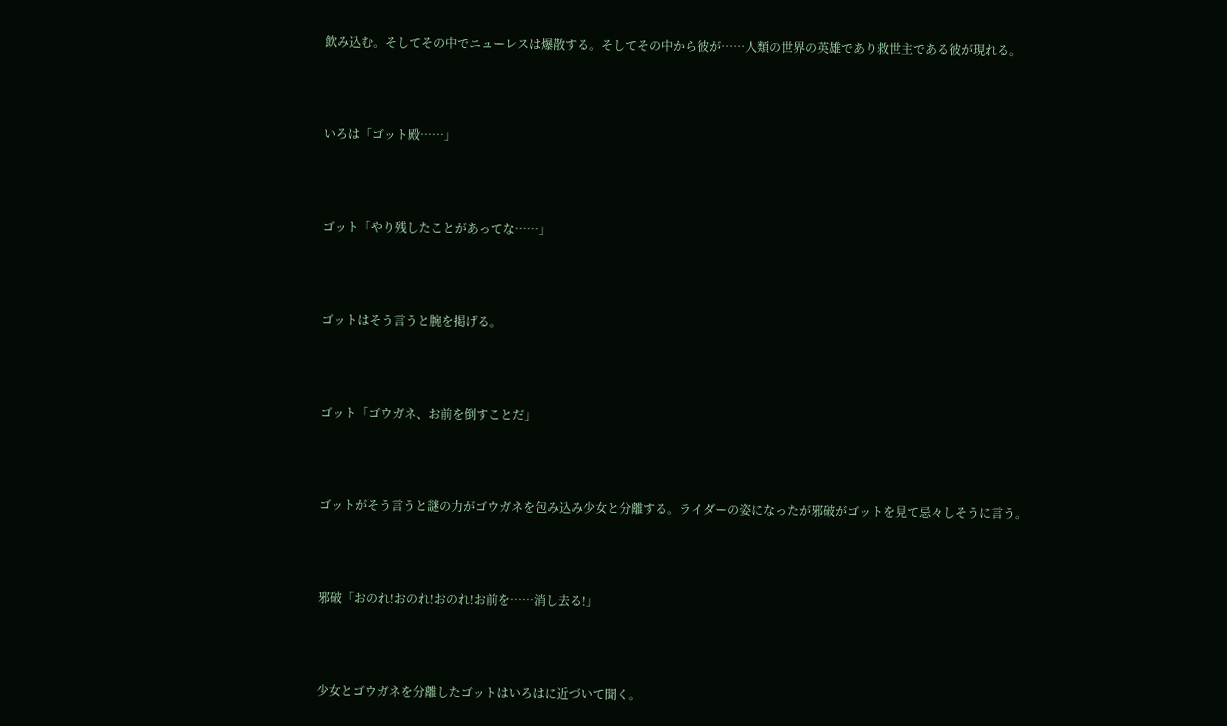飲み込む。そしてその中でニューレスは爆散する。そしてその中から彼が……人類の世界の英雄であり救世主である彼が現れる。



いろは「ゴット殿……」



ゴット「やり残したことがあってな……」



ゴットはそう言うと腕を掲げる。



ゴット「ゴウガネ、お前を倒すことだ」



ゴットがそう言うと謎の力がゴウガネを包み込み少女と分離する。ライダーの姿になったが邪破がゴットを見て忌々しそうに言う。



邪破「おのれ!おのれ!おのれ!お前を……消し去る!」



少女とゴウガネを分離したゴットはいろはに近づいて聞く。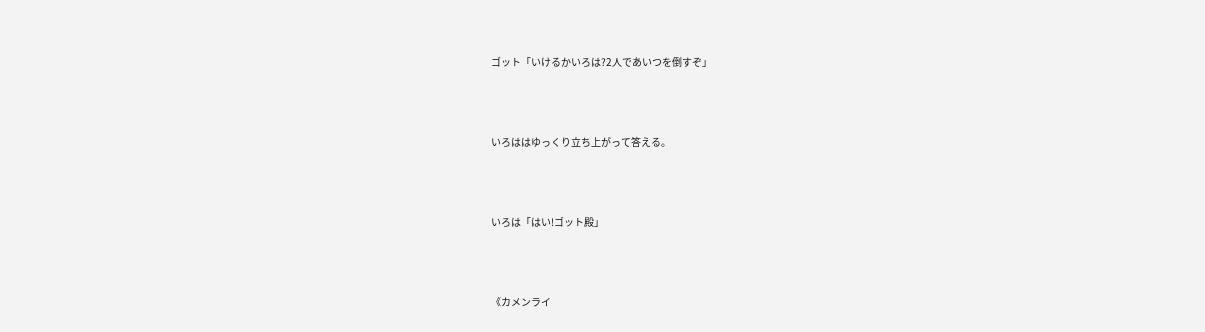ゴット「いけるかいろは?2人であいつを倒すぞ」



いろははゆっくり立ち上がって答える。



いろは「はい!ゴット殿」



《カメンライ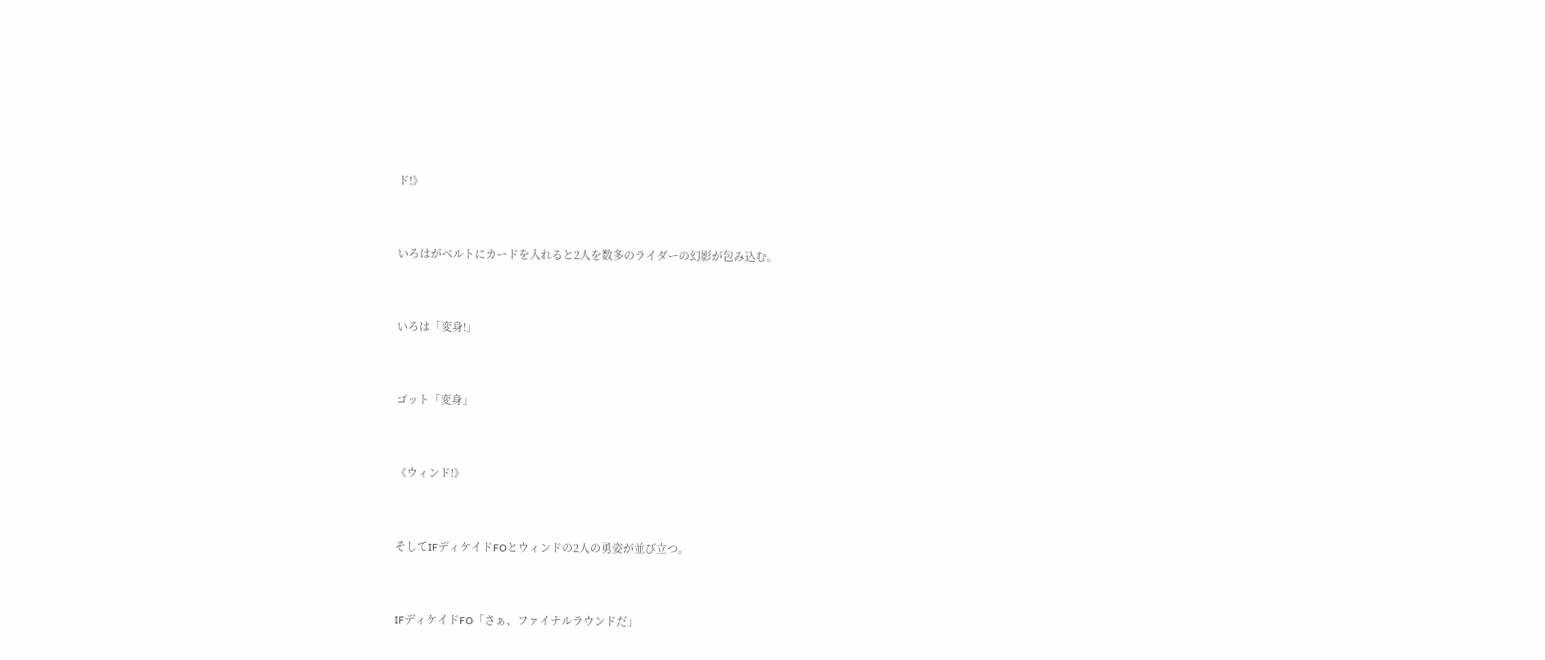ド!》



いろはがベルトにカードを入れると2人を数多のライダーの幻影が包み込む。



いろは「変身!」



ゴット「変身」



《ウィンド!》



そしてIFディケイドFOとウィンドの2人の勇姿が並び立つ。



IFディケイドFO「さぁ、ファイナルラウンドだ」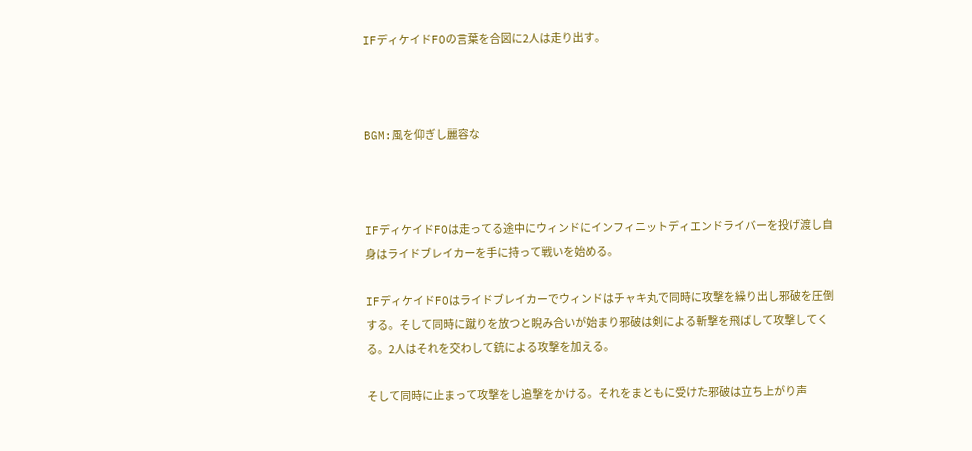IFディケイドFOの言葉を合図に2人は走り出す。



BGM:風を仰ぎし麗容な



IFディケイドFOは走ってる途中にウィンドにインフィニットディエンドライバーを投げ渡し自身はライドブレイカーを手に持って戦いを始める。

IFディケイドFOはライドブレイカーでウィンドはチャキ丸で同時に攻撃を繰り出し邪破を圧倒する。そして同時に蹴りを放つと睨み合いが始まり邪破は剣による斬撃を飛ばして攻撃してくる。2人はそれを交わして銃による攻撃を加える。

そして同時に止まって攻撃をし追撃をかける。それをまともに受けた邪破は立ち上がり声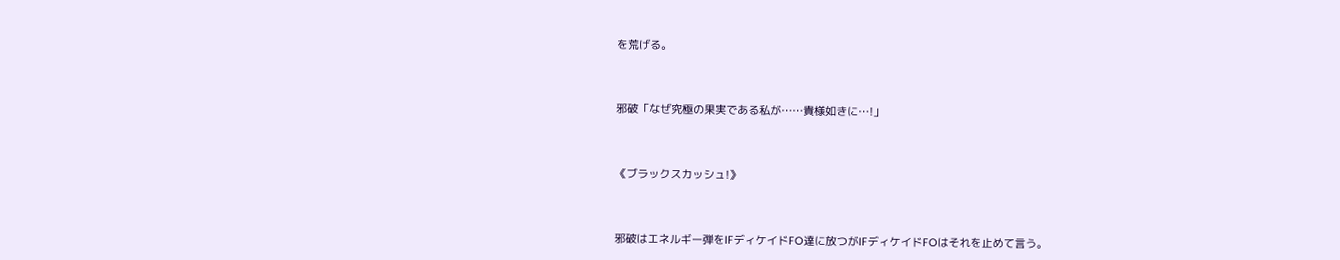を荒げる。



邪破「なぜ究極の果実である私が……貴様如きに…!」



《ブラックスカッシュ!》



邪破はエネルギー弾をIFディケイドFO達に放つがIFディケイドFOはそれを止めて言う。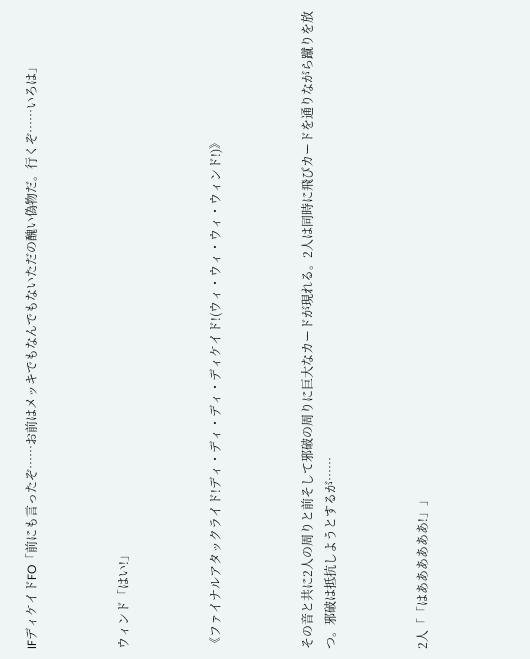IFディケイドFO「前にも言ったぞ……お前はメッキでもなんでもないただの醜い偽物だ。行くぞ……いろは」



ウィンド「はい!」



《ファイナルアタックライド!ディ・ディ・ディ・ディケイド!(ウィ・ウィ・ウィ・ウィンド!)》



その音と共に2人の周りと前そして邪破の周りに巨大なカードが現れる。2人は同時に飛びカードを通りながら蹴りを放つ。邪破は抵抗しようとするが……



2人「「はああああああ!」」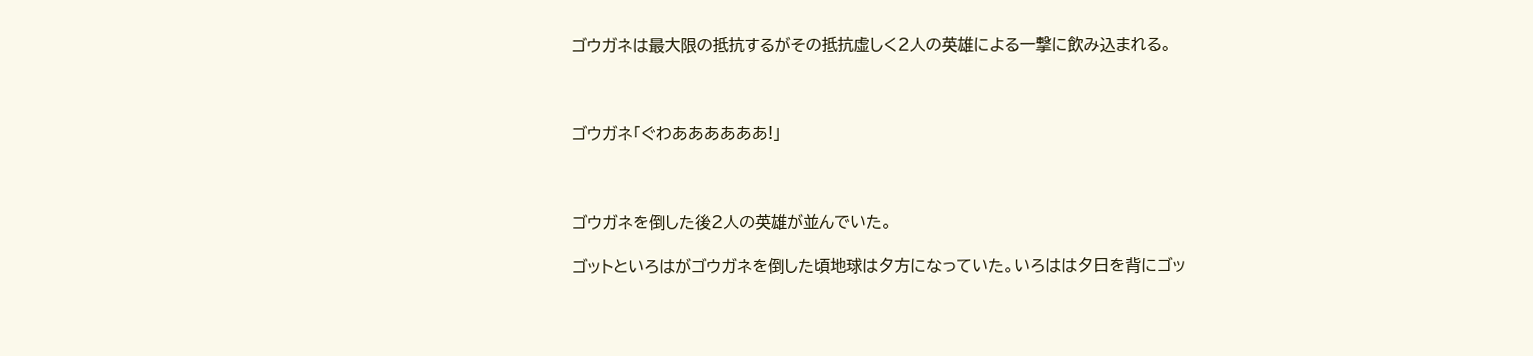ゴウガネは最大限の抵抗するがその抵抗虚しく2人の英雄による一撃に飲み込まれる。



ゴウガネ「ぐわああああああ!」



ゴウガネを倒した後2人の英雄が並んでいた。

ゴットといろはがゴウガネを倒した頃地球は夕方になっていた。いろはは夕日を背にゴッ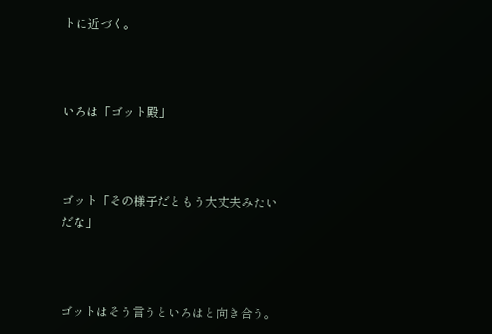トに近づく。



いろは「ゴット殿」



ゴット「その様子だともう大丈夫みたいだな」



ゴットはそう言うといろはと向き合う。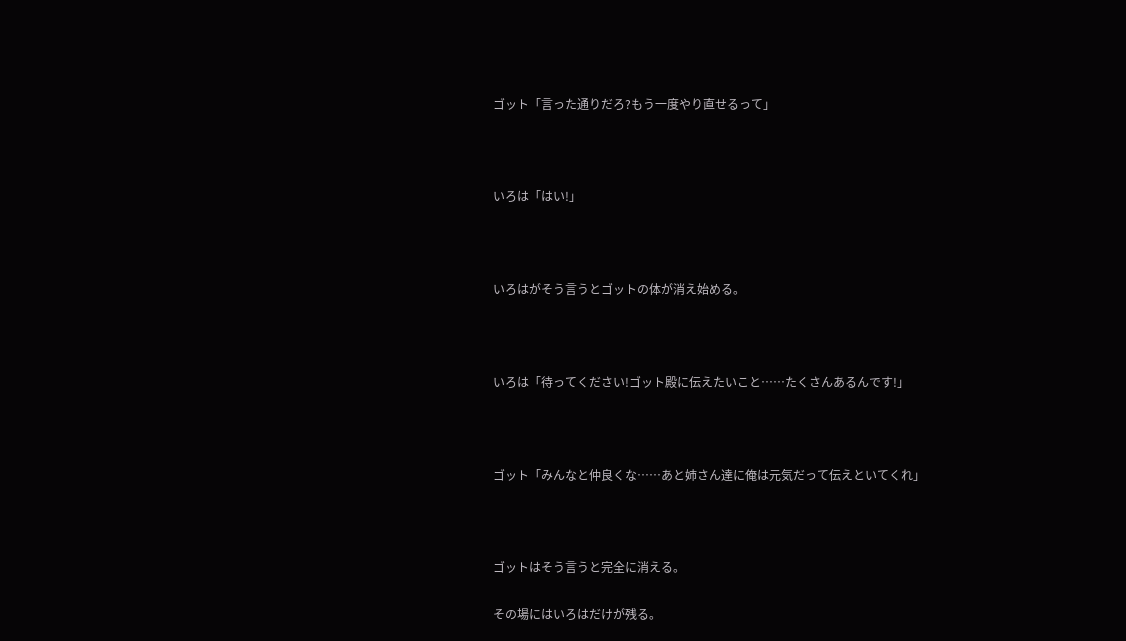ゴット「言った通りだろ?もう一度やり直せるって」



いろは「はい!」



いろはがそう言うとゴットの体が消え始める。



いろは「待ってください!ゴット殿に伝えたいこと……たくさんあるんです!」



ゴット「みんなと仲良くな……あと姉さん達に俺は元気だって伝えといてくれ」



ゴットはそう言うと完全に消える。

その場にはいろはだけが残る。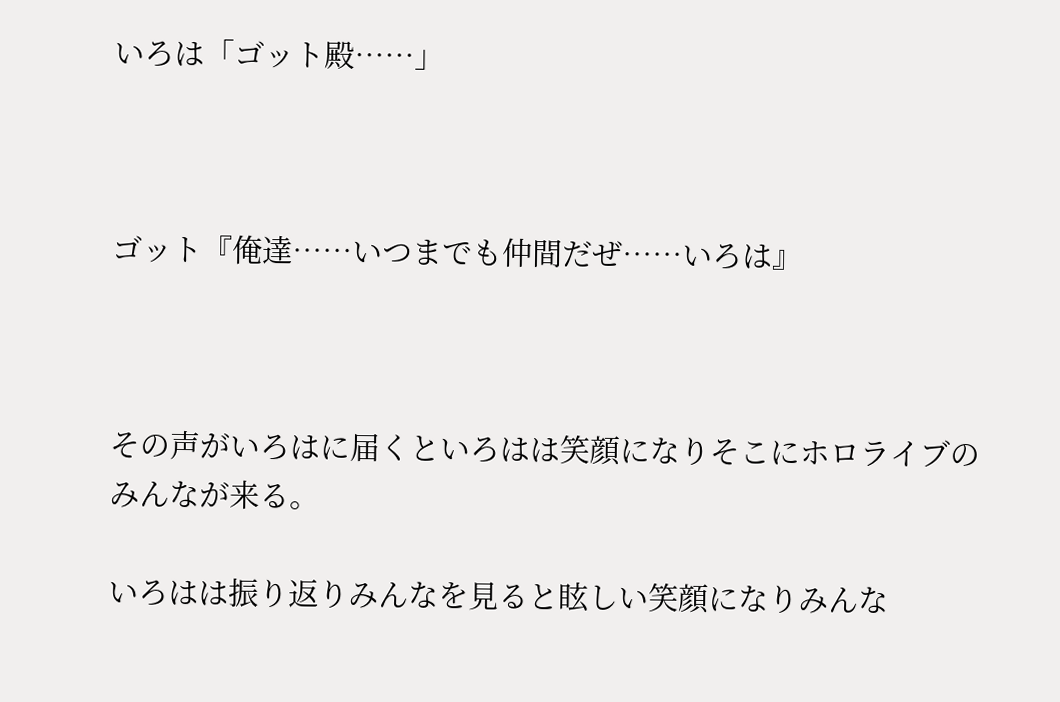いろは「ゴット殿……」



ゴット『俺達……いつまでも仲間だぜ……いろは』



その声がいろはに届くといろはは笑顔になりそこにホロライブのみんなが来る。

いろはは振り返りみんなを見ると眩しい笑顔になりみんな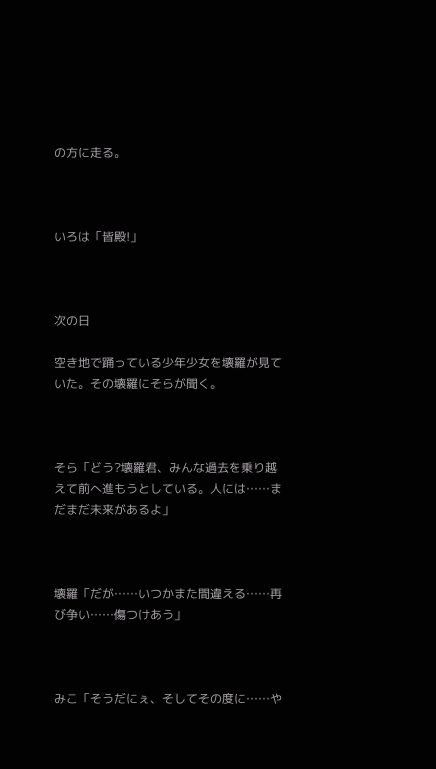の方に走る。



いろは「皆殿!」



次の日

空き地で踊っている少年少女を壊羅が見ていた。その壊羅にそらが聞く。



そら「どう?壊羅君、みんな過去を乗り越えて前へ進もうとしている。人には……まだまだ未来があるよ」



壊羅「だが……いつかまた間違える……再び争い……傷つけあう」



みこ「そうだにぇ、そしてその度に……や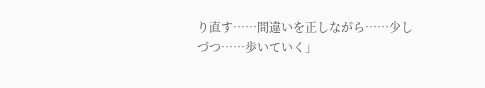り直す……間違いを正しながら……少しづつ……歩いていく」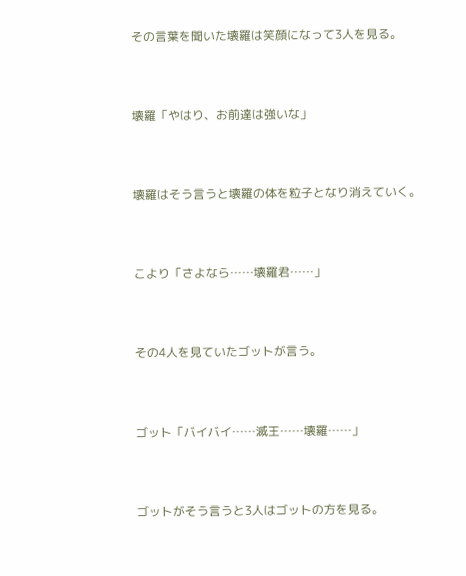その言葉を聞いた壊羅は笑顔になって3人を見る。



壊羅「やはり、お前達は強いな」



壊羅はそう言うと壊羅の体を粒子となり消えていく。



こより「さよなら……壊羅君……」



その4人を見ていたゴットが言う。



ゴット「バイバイ……滅王……壊羅……」



ゴットがそう言うと3人はゴットの方を見る。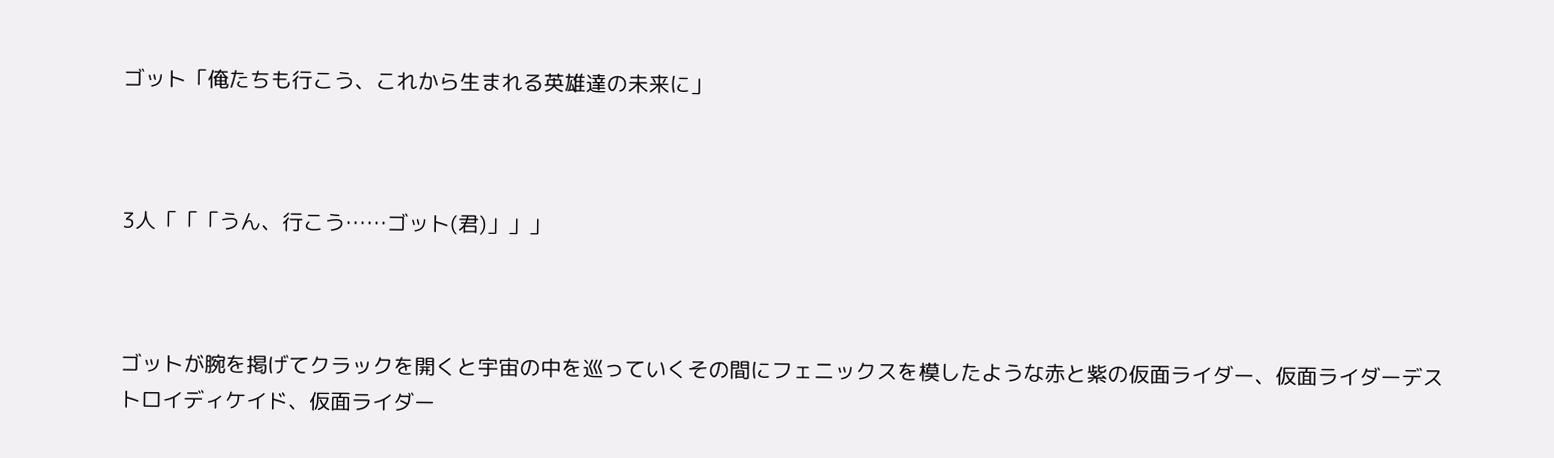ゴット「俺たちも行こう、これから生まれる英雄達の未来に」



3人「「「うん、行こう……ゴット(君)」」」



ゴットが腕を掲げてクラックを開くと宇宙の中を巡っていくその間にフェニックスを模したような赤と紫の仮面ライダー、仮面ライダーデストロイディケイド、仮面ライダー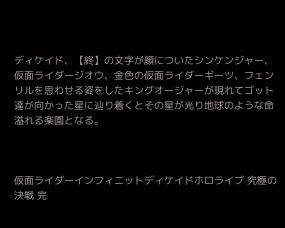ディケイド、【終】の文字が顔についたシンケンジャー、仮面ライダージオウ、金色の仮面ライダーギーツ、フェンリルを思わせる姿をしたキングオージャーが現れてゴット達が向かった星に辿り着くとその星が光り地球のような命溢れる楽園となる。



仮面ライダーインフィニットディケイドホロライブ 究極の決戦 完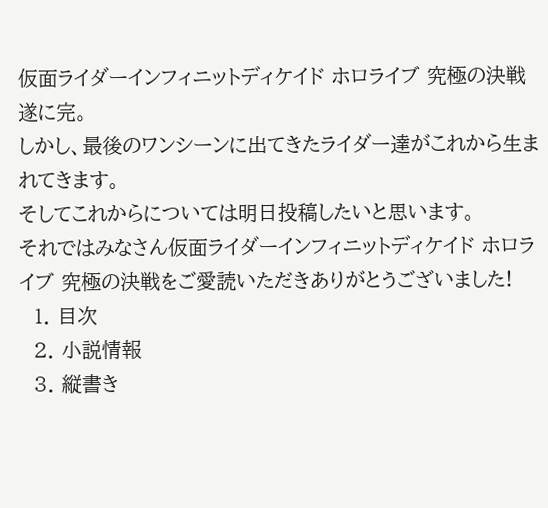仮面ライダーインフィニットディケイド ホロライブ 究極の決戦遂に完。
しかし、最後のワンシーンに出てきたライダー達がこれから生まれてきます。
そしてこれからについては明日投稿したいと思います。
それではみなさん仮面ライダーインフィニットディケイド ホロライブ 究極の決戦をご愛読いただきありがとうございました!
  1. 目次
  2. 小説情報
  3. 縦書き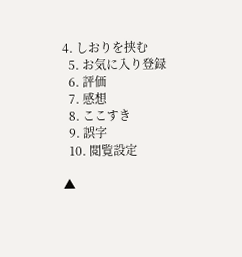4. しおりを挟む
  5. お気に入り登録
  6. 評価
  7. 感想
  8. ここすき
  9. 誤字
  10. 閲覧設定

▲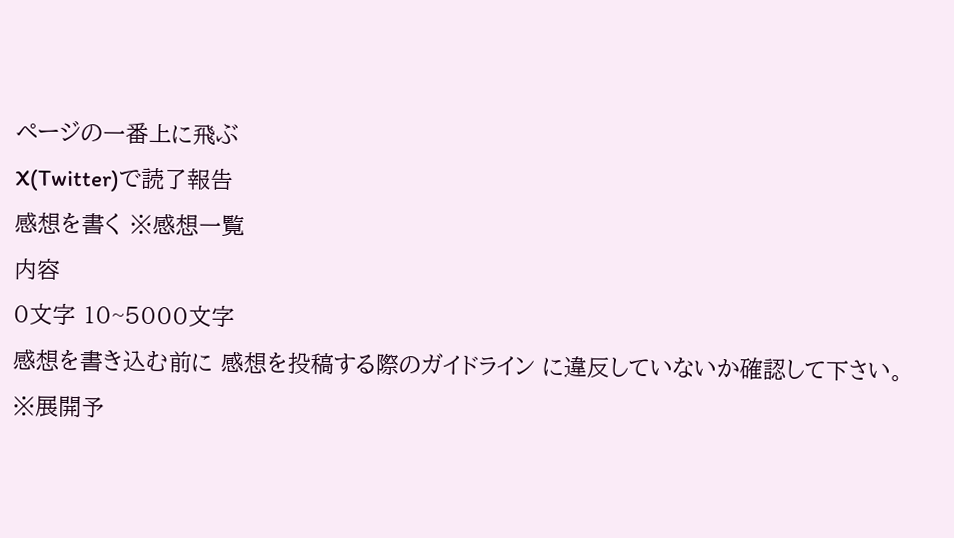ページの一番上に飛ぶ
X(Twitter)で読了報告
感想を書く ※感想一覧
内容
0文字 10~5000文字
感想を書き込む前に 感想を投稿する際のガイドライン に違反していないか確認して下さい。
※展開予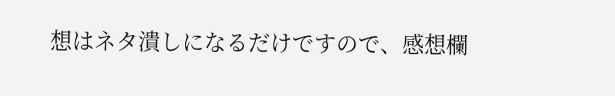想はネタ潰しになるだけですので、感想欄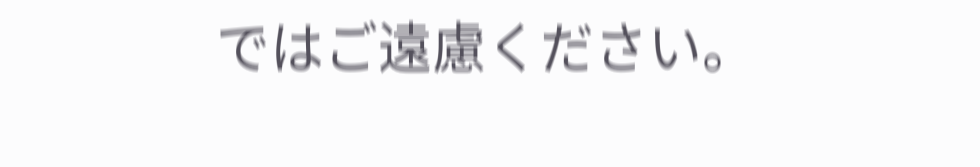ではご遠慮ください。